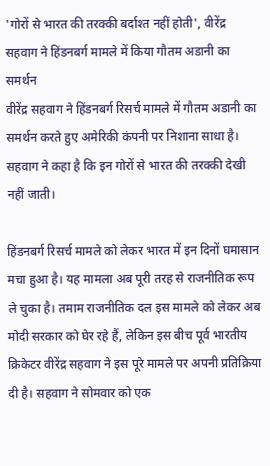'गोरों से भारत की तरक्की बर्दाश्त नहीं होती', वीरेंद्र सहवाग ने हिंडनबर्ग मामले में किया गौतम अडानी का समर्थन
वीरेंद्र सहवाग ने हिंडनबर्ग रिसर्च मामले में गौतम अडानी का समर्थन करते हुए अमेरिकी कंपनी पर निशाना साधा है। सहवाग ने कहा है कि इन गोरों से भारत की तरक्की देखी नहीं जाती।

हिंडनबर्ग रिसर्च मामले को लेकर भारत में इन दिनों घमासान मचा हुआ है। यह मामला अब पूरी तरह से राजनीतिक रूप ले चुका है। तमाम राजनीतिक दल इस मामले को लेकर अब मोदी सरकार को घेर रहे हैं, लेकिन इस बीच पूर्व भारतीय क्रिकेटर वीरेंद्र सहवाग ने इस पूरे मामले पर अपनी प्रतिक्रिया दी है। सहवाग ने सोमवार को एक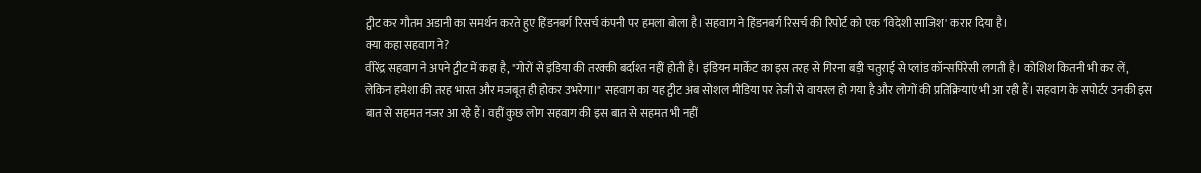ट्वीट कर गौतम अडानी का समर्थन करते हुए हिंडनबर्ग रिसर्च कंपनी पर हमला बोला है। सहवाग ने हिंडनबर्ग रिसर्च की रिपोर्ट को एक 'विदेशी साजिश' करार दिया है।
क्या कहा सहवाग ने?
वीरेंद्र सहवाग ने अपने ट्वीट में कहा है, "गोरों से इंडिया की तरक्की बर्दाश्त नहीं होती है। इंडियन मार्केट का इस तरह से गिरना बड़ी चतुराई से प्लांड कॉन्सपिरेसी लगती है। कोशिश कितनी भी कर लें, लेकिन हमेशा की तरह भारत और मजबूत ही होकर उभरेगा।" सहवाग का यह ट्वीट अब सोशल मीडिया पर तेजी से वायरल हो गया है और लोगों की प्रतिक्रियाएं भी आ रही हैं। सहवाग के सपोर्टर उनकी इस बात से सहमत नजर आ रहे हैं। वहीं कुछ लोग सहवाग की इस बात से सहमत भी नहीं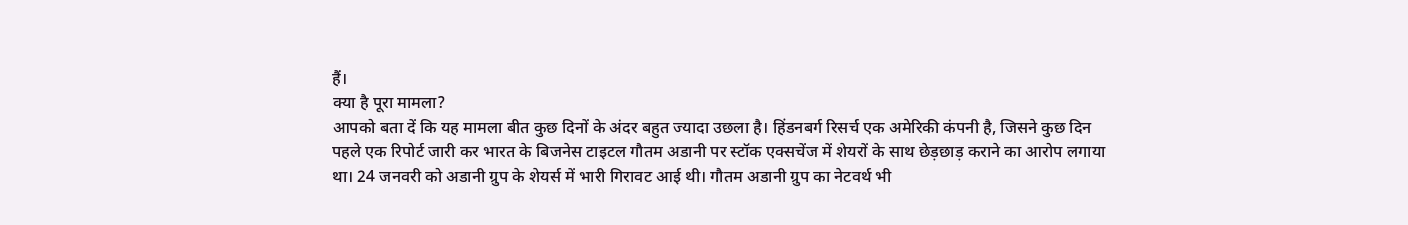हैं।
क्या है पूरा मामला?
आपको बता दें कि यह मामला बीत कुछ दिनों के अंदर बहुत ज्यादा उछला है। हिंडनबर्ग रिसर्च एक अमेरिकी कंपनी है, जिसने कुछ दिन पहले एक रिपोर्ट जारी कर भारत के बिजनेस टाइटल गौतम अडानी पर स्टॉक एक्सचेंज में शेयरों के साथ छेड़छाड़ कराने का आरोप लगाया था। 24 जनवरी को अडानी ग्रुप के शेयर्स में भारी गिरावट आई थी। गौतम अडानी ग्रुप का नेटवर्थ भी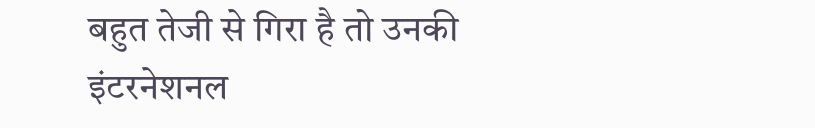बहुत तेजी से गिरा है तो उनकी इंटरनेशनल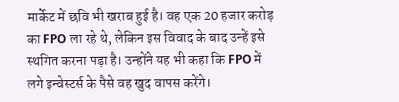मार्केट में छवि भी खराब हुई है। वह एक 20 हजार करोड़ का FPO ला रहे थे, लेकिन इस विवाद के बाद उन्हें इसे स्थगित करना पड़ा है। उन्होंने यह भी कहा कि FPO में लगे इन्वेस्टर्स के पैसे वह खुद वापस करेंगे।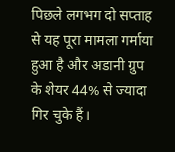पिछले लगभग दो सप्ताह से यह पूरा मामला गर्माया हुआ है और अडानी ग्रुप के शेयर 44% से ज्यादा गिर चुके हैं।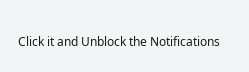Click it and Unblock the Notifications